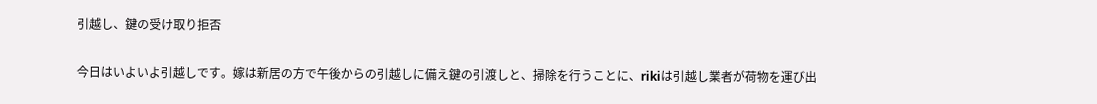引越し、鍵の受け取り拒否

今日はいよいよ引越しです。嫁は新居の方で午後からの引越しに備え鍵の引渡しと、掃除を行うことに、rikiは引越し業者が荷物を運び出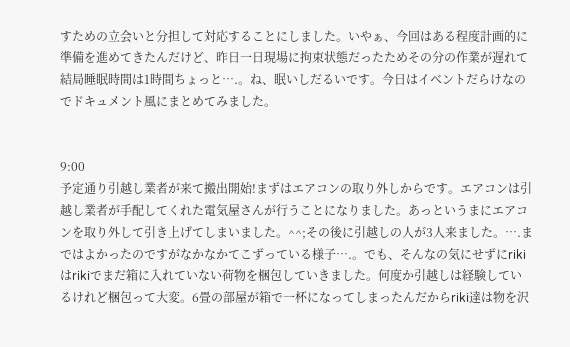すための立会いと分担して対応することにしました。いやぁ、今回はある程度計画的に準備を進めてきたんだけど、昨日一日現場に拘束状態だったためその分の作業が遅れて結局睡眠時間は1時間ちょっと….。ね、眠いしだるいです。今日はイベントだらけなのでドキュメント風にまとめてみました。


9:00
予定通り引越し業者が来て搬出開始!まずはエアコンの取り外しからです。エアコンは引越し業者が手配してくれた電気屋さんが行うことになりました。あっというまにエアコンを取り外して引き上げてしまいました。^^;その後に引越しの人が3人来ました。….まではよかったのですがなかなかてこずっている様子….。でも、そんなの気にせずにrikiはrikiでまだ箱に入れていない荷物を梱包していきました。何度か引越しは経験しているけれど梱包って大変。6畳の部屋が箱で一杯になってしまったんだからriki達は物を沢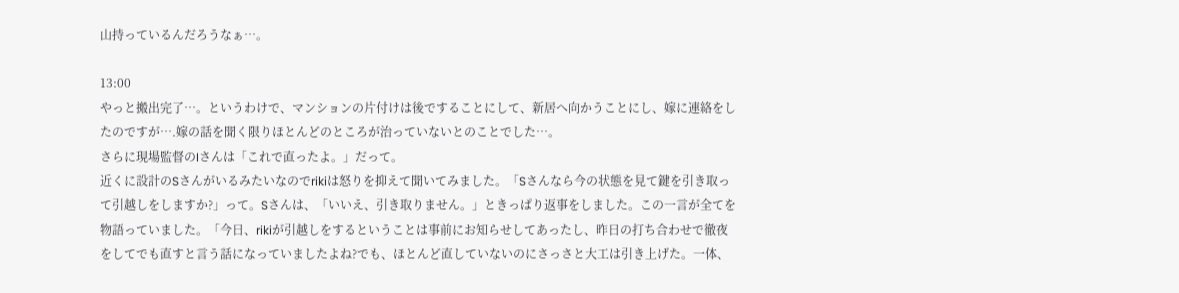山持っているんだろうなぁ…。

13:00
やっと搬出完了…。というわけで、マンションの片付けは後ですることにして、新居へ向かうことにし、嫁に連絡をしたのですが….嫁の話を聞く限りほとんどのところが治っていないとのことでした…。
さらに現場監督のIさんは「これで直ったよ。」だって。
近くに設計のSさんがいるみたいなのでrikiは怒りを抑えて聞いてみました。「Sさんなら今の状態を見て鍵を引き取って引越しをしますか?」って。Sさんは、「いいえ、引き取りません。」ときっぱり返事をしました。この一言が全てを物語っていました。「今日、rikiが引越しをするということは事前にお知らせしてあったし、昨日の打ち合わせで徹夜をしてでも直すと言う話になっていましたよね?でも、ほとんど直していないのにさっさと大工は引き上げた。一体、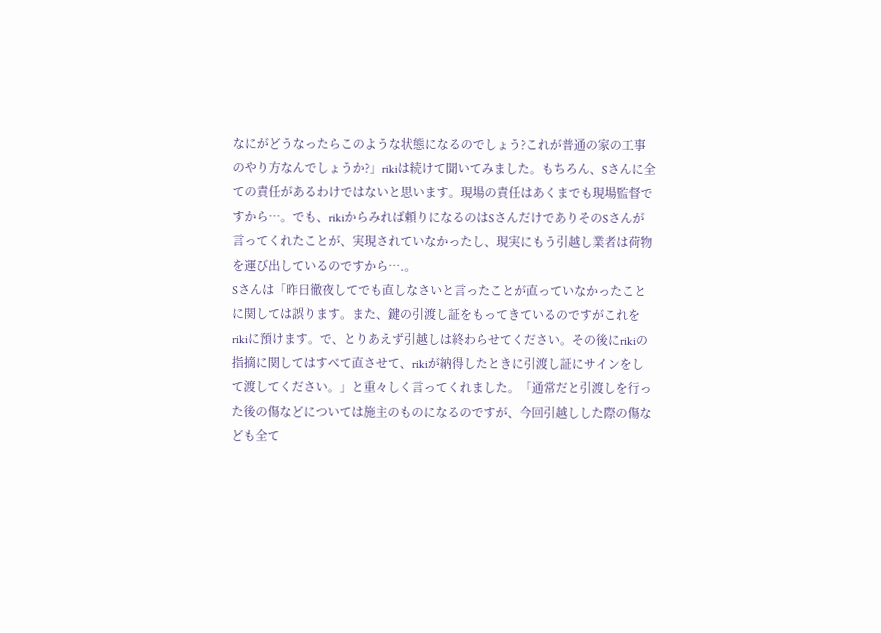なにがどうなったらこのような状態になるのでしょう?これが普通の家の工事のやり方なんでしょうか?」rikiは続けて聞いてみました。もちろん、Sさんに全ての責任があるわけではないと思います。現場の責任はあくまでも現場監督ですから…。でも、rikiからみれば頼りになるのはSさんだけでありそのSさんが言ってくれたことが、実現されていなかったし、現実にもう引越し業者は荷物を運び出しているのですから….。
Sさんは「昨日徹夜してでも直しなさいと言ったことが直っていなかったことに関しては誤ります。また、鍵の引渡し証をもってきているのですがこれをrikiに預けます。で、とりあえず引越しは終わらせてください。その後にrikiの指摘に関してはすべて直させて、rikiが納得したときに引渡し証にサインをして渡してください。」と重々しく言ってくれました。「通常だと引渡しを行った後の傷などについては施主のものになるのですが、今回引越しした際の傷なども全て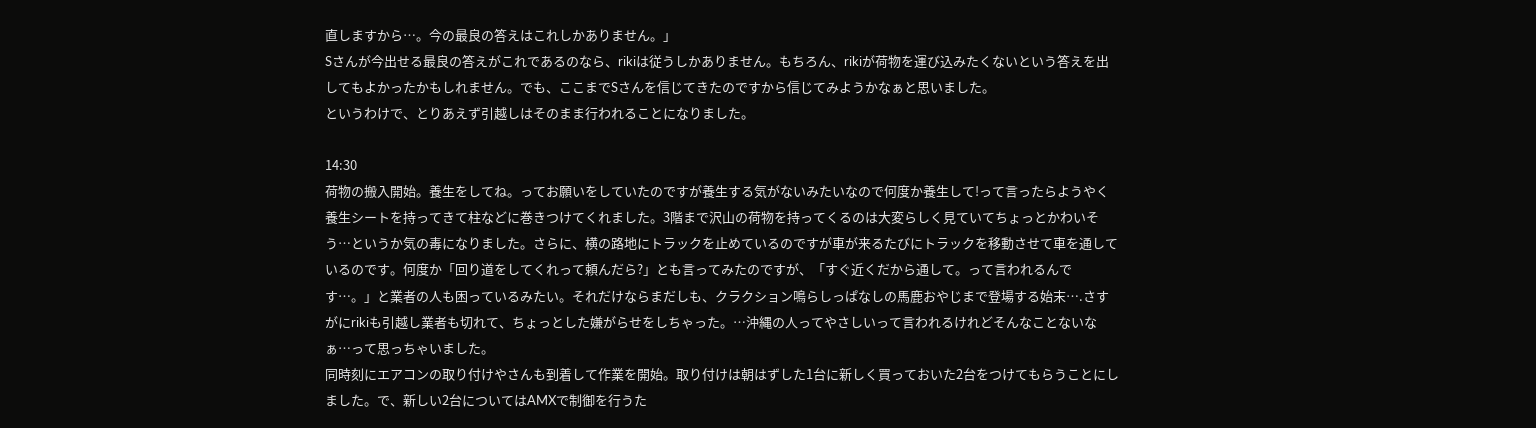直しますから…。今の最良の答えはこれしかありません。」
Sさんが今出せる最良の答えがこれであるのなら、rikiは従うしかありません。もちろん、rikiが荷物を運び込みたくないという答えを出してもよかったかもしれません。でも、ここまでSさんを信じてきたのですから信じてみようかなぁと思いました。
というわけで、とりあえず引越しはそのまま行われることになりました。

14:30
荷物の搬入開始。養生をしてね。ってお願いをしていたのですが養生する気がないみたいなので何度か養生して!って言ったらようやく養生シートを持ってきて柱などに巻きつけてくれました。3階まで沢山の荷物を持ってくるのは大変らしく見ていてちょっとかわいそう…というか気の毒になりました。さらに、横の路地にトラックを止めているのですが車が来るたびにトラックを移動させて車を通しているのです。何度か「回り道をしてくれって頼んだら?」とも言ってみたのですが、「すぐ近くだから通して。って言われるんです…。」と業者の人も困っているみたい。それだけならまだしも、クラクション鳴らしっぱなしの馬鹿おやじまで登場する始末….さすがにrikiも引越し業者も切れて、ちょっとした嫌がらせをしちゃった。…沖縄の人ってやさしいって言われるけれどそんなことないなぁ…って思っちゃいました。
同時刻にエアコンの取り付けやさんも到着して作業を開始。取り付けは朝はずした1台に新しく買っておいた2台をつけてもらうことにしました。で、新しい2台についてはAMXで制御を行うた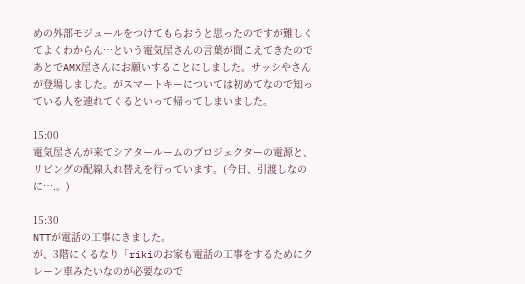めの外部モジュールをつけてもらおうと思ったのですが難しくてよくわからん…という電気屋さんの言葉が聞こえてきたのであとでAMX屋さんにお願いすることにしました。サッシやさんが登場しました。がスマートキーについては初めてなので知っている人を連れてくるといって帰ってしまいました。

15:00
電気屋さんが来てシアタールームのプロジェクターの電源と、リビングの配線入れ替えを行っています。(今日、引渡しなのに….。)

15:30
NTTが電話の工事にきました。
が、3階にくるなり「rikiのお家も電話の工事をするためにクレーン車みたいなのが必要なので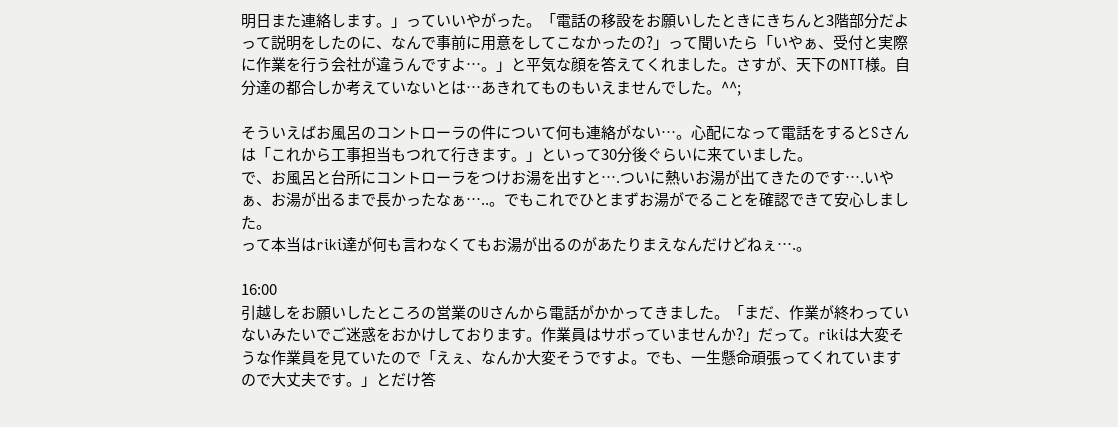明日また連絡します。」っていいやがった。「電話の移設をお願いしたときにきちんと3階部分だよって説明をしたのに、なんで事前に用意をしてこなかったの?」って聞いたら「いやぁ、受付と実際に作業を行う会社が違うんですよ…。」と平気な顔を答えてくれました。さすが、天下のNTT様。自分達の都合しか考えていないとは…あきれてものもいえませんでした。^^;

そういえばお風呂のコントローラの件について何も連絡がない…。心配になって電話をするとSさんは「これから工事担当もつれて行きます。」といって30分後ぐらいに来ていました。
で、お風呂と台所にコントローラをつけお湯を出すと….ついに熱いお湯が出てきたのです….いやぁ、お湯が出るまで長かったなぁ…..。でもこれでひとまずお湯がでることを確認できて安心しました。
って本当はriki達が何も言わなくてもお湯が出るのがあたりまえなんだけどねぇ….。

16:00
引越しをお願いしたところの営業のUさんから電話がかかってきました。「まだ、作業が終わっていないみたいでご迷惑をおかけしております。作業員はサボっていませんか?」だって。rikiは大変そうな作業員を見ていたので「えぇ、なんか大変そうですよ。でも、一生懸命頑張ってくれていますので大丈夫です。」とだけ答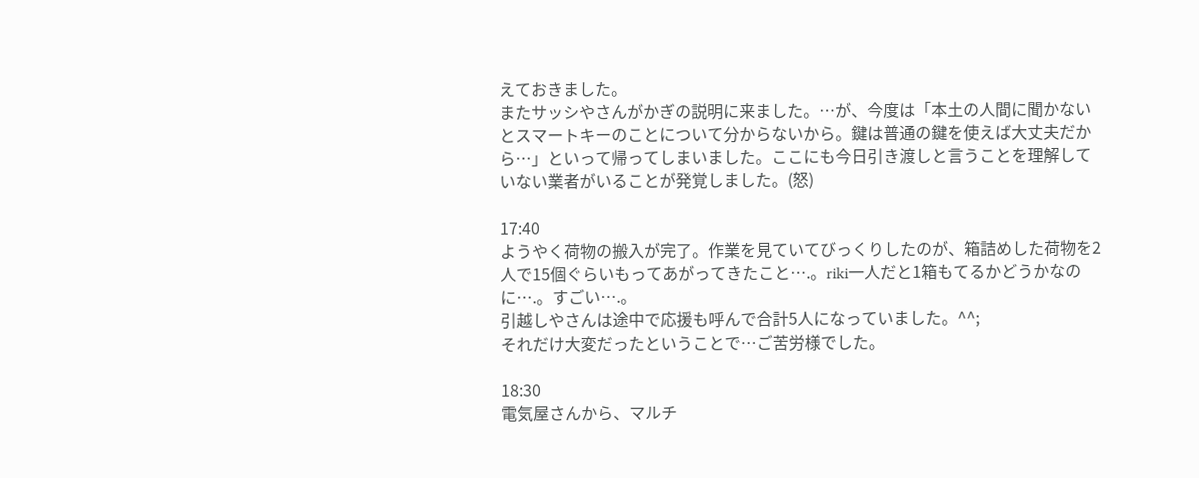えておきました。
またサッシやさんがかぎの説明に来ました。…が、今度は「本土の人間に聞かないとスマートキーのことについて分からないから。鍵は普通の鍵を使えば大丈夫だから…」といって帰ってしまいました。ここにも今日引き渡しと言うことを理解していない業者がいることが発覚しました。(怒)

17:40
ようやく荷物の搬入が完了。作業を見ていてびっくりしたのが、箱詰めした荷物を2人で15個ぐらいもってあがってきたこと….。riki一人だと1箱もてるかどうかなのに….。すごい….。
引越しやさんは途中で応援も呼んで合計5人になっていました。^^;
それだけ大変だったということで…ご苦労様でした。

18:30
電気屋さんから、マルチ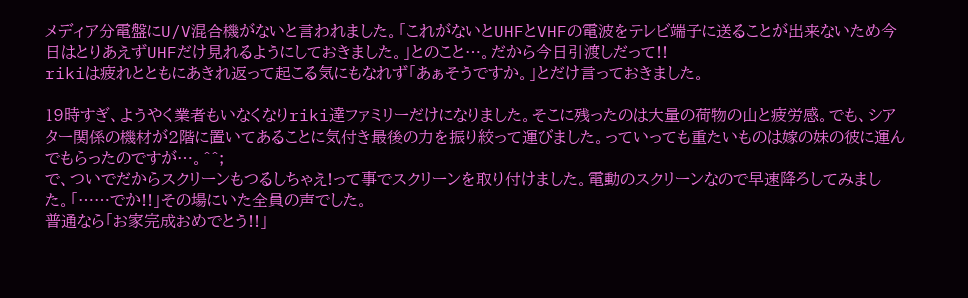メディア分電盤にU/V混合機がないと言われました。「これがないとUHFとVHFの電波をテレビ端子に送ることが出来ないため今日はとりあえずUHFだけ見れるようにしておきました。」とのこと…。だから今日引渡しだって!!
rikiは疲れとともにあきれ返って起こる気にもなれず「あぁそうですか。」とだけ言っておきました。

19時すぎ、ようやく業者もいなくなりriki達ファミリーだけになりました。そこに残ったのは大量の荷物の山と疲労感。でも、シアター関係の機材が2階に置いてあることに気付き最後の力を振り絞って運びました。っていっても重たいものは嫁の妹の彼に運んでもらったのですが…。^^;
で、ついでだからスクリーンもつるしちゃえ!って事でスクリーンを取り付けました。電動のスクリーンなので早速降ろしてみました。「……でか!!」その場にいた全員の声でした。
普通なら「お家完成おめでとう!!」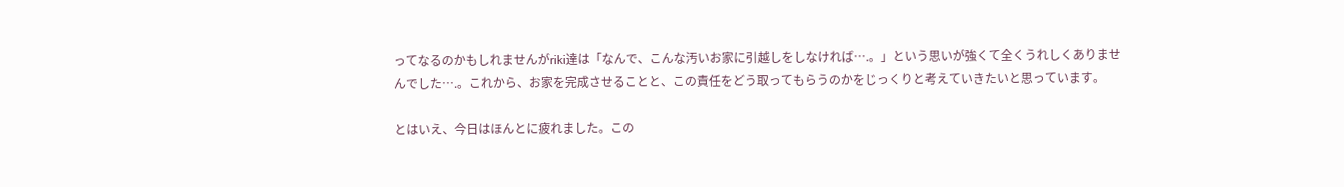ってなるのかもしれませんがriki達は「なんで、こんな汚いお家に引越しをしなければ….。」という思いが強くて全くうれしくありませんでした….。これから、お家を完成させることと、この責任をどう取ってもらうのかをじっくりと考えていきたいと思っています。

とはいえ、今日はほんとに疲れました。この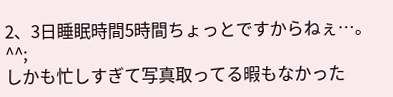2、3日睡眠時間5時間ちょっとですからねぇ…。^^;
しかも忙しすぎて写真取ってる暇もなかった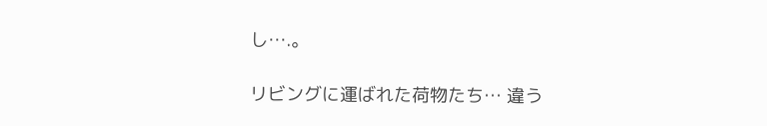し….。

リビングに運ばれた荷物たち… 違う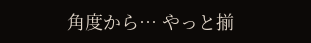角度から… やっと揃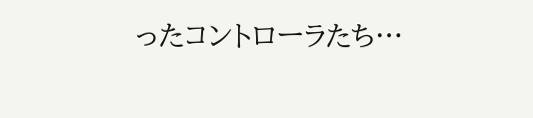ったコントローラたち…